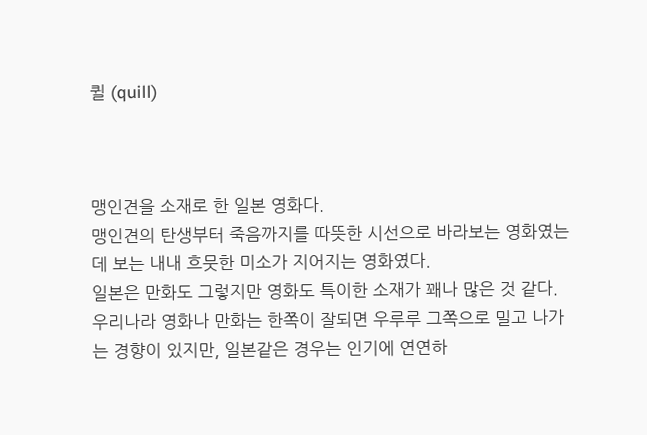퀼 (quill)



맹인견을 소재로 한 일본 영화다.
맹인견의 탄생부터 죽음까지를 따뜻한 시선으로 바라보는 영화였는데 보는 내내 흐뭇한 미소가 지어지는 영화였다.
일본은 만화도 그렇지만 영화도 특이한 소재가 꽤나 많은 것 같다.
우리나라 영화나 만화는 한쪽이 잘되면 우루루 그쪽으로 밀고 나가는 경향이 있지만, 일본같은 경우는 인기에 연연하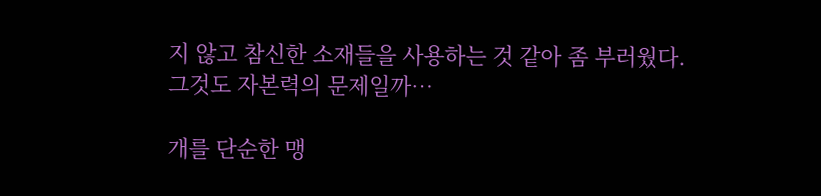지 않고 참신한 소재들을 사용하는 것 같아 좀 부러웠다.
그것도 자본력의 문제일까…

개를 단순한 맹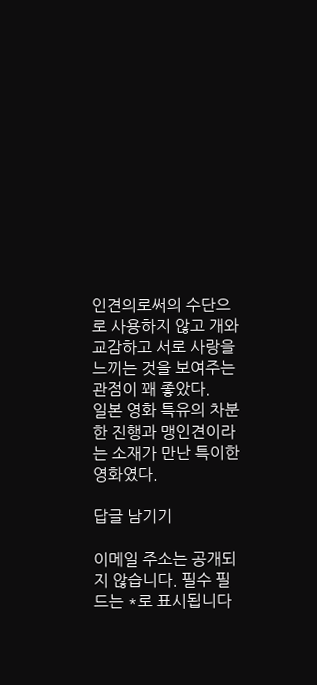인견의로써의 수단으로 사용하지 않고 개와 교감하고 서로 사랑을 느끼는 것을 보여주는 관점이 꽤 좋았다.
일본 영화 특유의 차분한 진행과 맹인견이라는 소재가 만난 특이한 영화였다.

답글 남기기

이메일 주소는 공개되지 않습니다. 필수 필드는 *로 표시됩니다